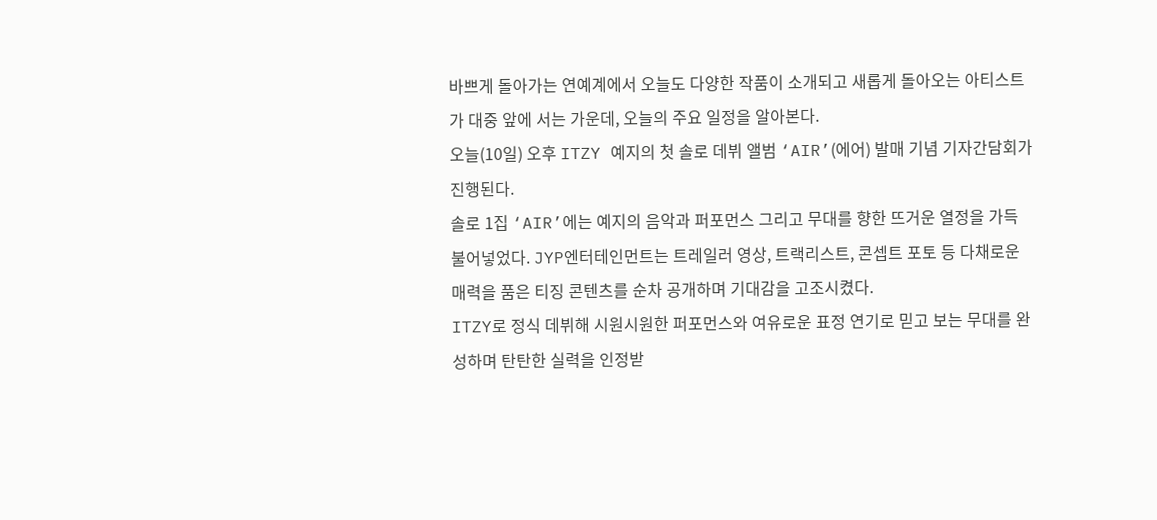바쁘게 돌아가는 연예계에서 오늘도 다양한 작품이 소개되고 새롭게 돌아오는 아티스트가 대중 앞에 서는 가운데, 오늘의 주요 일정을 알아본다.
오늘(10일) 오후 ITZY 예지의 첫 솔로 데뷔 앨범 ‘AIR’(에어) 발매 기념 기자간담회가 진행된다.
솔로 1집 ‘AIR’에는 예지의 음악과 퍼포먼스 그리고 무대를 향한 뜨거운 열정을 가득 불어넣었다. JYP엔터테인먼트는 트레일러 영상, 트랙리스트, 콘셉트 포토 등 다채로운 매력을 품은 티징 콘텐츠를 순차 공개하며 기대감을 고조시켰다.
ITZY로 정식 데뷔해 시원시원한 퍼포먼스와 여유로운 표정 연기로 믿고 보는 무대를 완성하며 탄탄한 실력을 인정받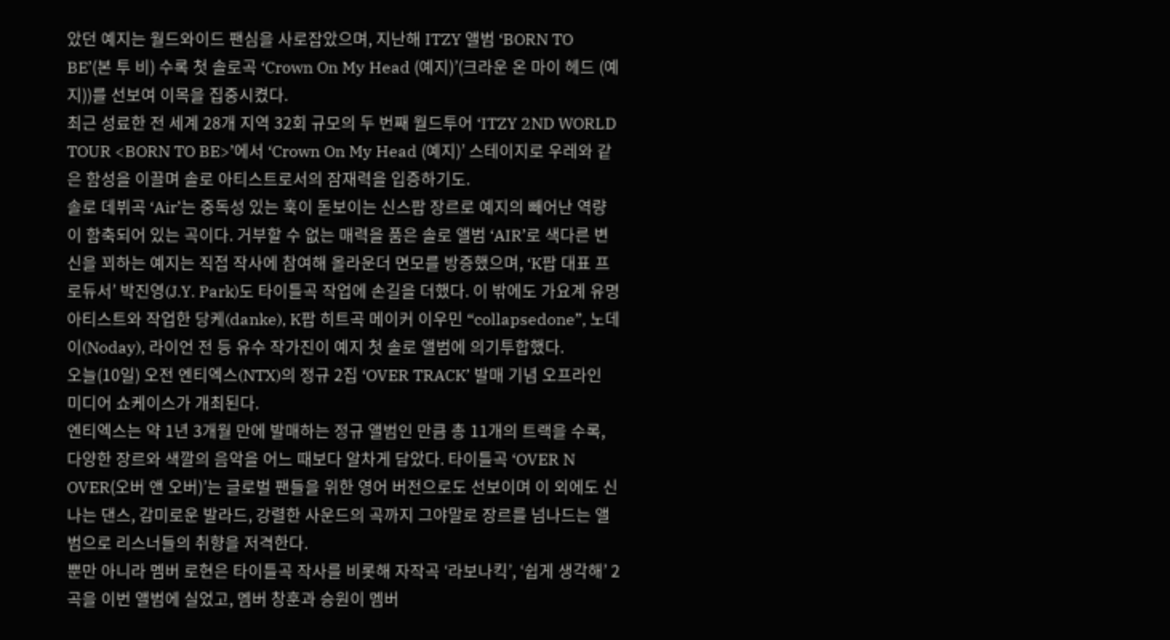았던 예지는 월드와이드 팬심을 사로잡았으며, 지난해 ITZY 앨범 ‘BORN TO BE’(본 투 비) 수록 첫 솔로곡 ‘Crown On My Head (예지)’(크라운 온 마이 헤드 (예지))를 선보여 이목을 집중시켰다.
최근 성료한 전 세계 28개 지역 32회 규모의 두 번째 월드투어 ‘ITZY 2ND WORLD TOUR <BORN TO BE>’에서 ‘Crown On My Head (예지)’ 스테이지로 우레와 같은 함성을 이끌며 솔로 아티스트로서의 잠재력을 입증하기도.
솔로 데뷔곡 ‘Air’는 중독성 있는 훅이 돋보이는 신스팝 장르로 예지의 빼어난 역량이 함축되어 있는 곡이다. 거부할 수 없는 매력을 품은 솔로 앨범 ‘AIR’로 색다른 변신을 꾀하는 예지는 직접 작사에 참여해 올라운더 면모를 방증했으며, ‘K팝 대표 프로듀서’ 박진영(J.Y. Park)도 타이틀곡 작업에 손길을 더했다. 이 밖에도 가요계 유명 아티스트와 작업한 당케(danke), K팝 히트곡 메이커 이우민 “collapsedone”, 노데이(Noday), 라이언 전 등 유수 작가진이 예지 첫 솔로 앨범에 의기투합했다.
오늘(10일) 오전 엔티엑스(NTX)의 정규 2집 ‘OVER TRACK’ 발매 기념 오프라인 미디어 쇼케이스가 개최된다.
엔티엑스는 약 1년 3개월 만에 발매하는 정규 앨범인 만큼 총 11개의 트랙을 수록, 다양한 장르와 색깔의 음악을 어느 때보다 알차게 담았다. 타이틀곡 ‘OVER N OVER(오버 앤 오버)’는 글로벌 팬들을 위한 영어 버전으로도 선보이며 이 외에도 신나는 댄스, 감미로운 발라드, 강렬한 사운드의 곡까지 그야말로 장르를 넘나드는 앨범으로 리스너들의 취향을 저격한다.
뿐만 아니라 멤버 로현은 타이틀곡 작사를 비롯해 자작곡 ‘라보나킥’, ‘쉽게 생각해’ 2곡을 이번 앨범에 실었고, 멤버 창훈과 승원이 멤버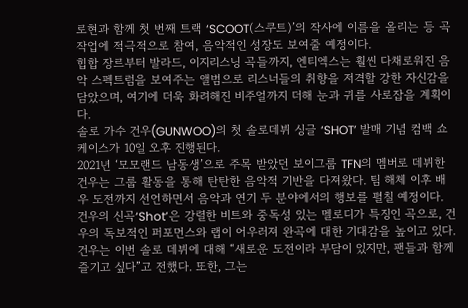로현과 함께 첫 번째 트랙 ‘SCOOT(스쿠트)’의 작사에 이름을 올리는 등 곡 작업에 적극적으로 참여, 음악적인 성장도 보여줄 예정이다.
힙합 장르부터 발라드, 이지리스닝 곡들까지, 엔티엑스는 훨씬 다채로워진 음악 스펙트럼을 보여주는 앨범으로 리스너들의 취향을 저격할 강한 자신감을 담았으며, 여기에 더욱 화려해진 비주얼까지 더해 눈과 귀를 사로잡을 계획이다.
솔로 가수 건우(GUNWOO)의 첫 솔로데뷔 싱글 ‘SHOT’ 발매 기념 컴백 쇼케이스가 10일 오후 진행된다.
2021년 ‘모모랜드 남동생’으로 주목 받았던 보이그룹 TFN의 멤버로 데뷔한 건우는 그룹 활동을 통해 탄탄한 음악적 기반을 다져왔다. 팀 해체 이후 배우 도전까지 선언하면서 음악과 연기 두 분야에서의 행보를 펼칠 예정이다.
건우의 신곡‘Shot’은 강렬한 비트와 중독성 있는 멜로디가 특징인 곡으로, 건우의 독보적인 퍼포먼스와 랩이 어우러져 완곡에 대한 기대감을 높이고 있다.
건우는 이번 솔로 데뷔에 대해 “새로운 도전이라 부담이 있지만, 팬들과 함께 즐기고 싶다”고 전했다. 또한, 그는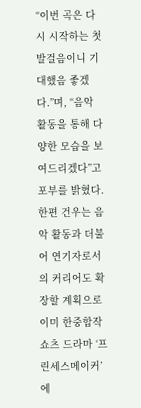“이번 곡은 다시 시작하는 첫 발걸음이니 기대했음 좋겠다.”며, “음악 활동을 통해 다양한 모습을 보여드리겠다”고 포부를 밝혔다.
한편 건우는 음악 활동과 더불어 연기자로서의 커리어도 확장할 계획으로 이미 한중합작 쇼츠 드라마 ‘프린세스메이커’에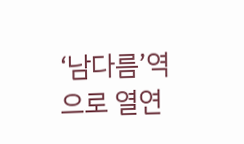‘남다름’역으로 열연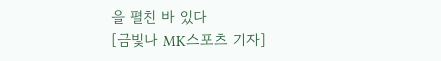을 펼친 바 있다
[금빛나 MK스포츠 기자]